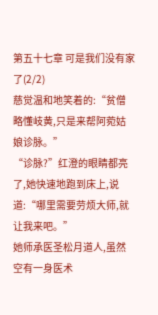第五十七章 可是我们没有家了(2/2)
慈觉温和地笑着的:“贫僧略懂岐黄,只是来帮阿菀姑娘诊脉。”
“诊脉?”红澄的眼睛都亮了,她快速地跑到床上,说道:“哪里需要劳烦大师,就让我来吧。”
她师承医圣松月道人,虽然空有一身医术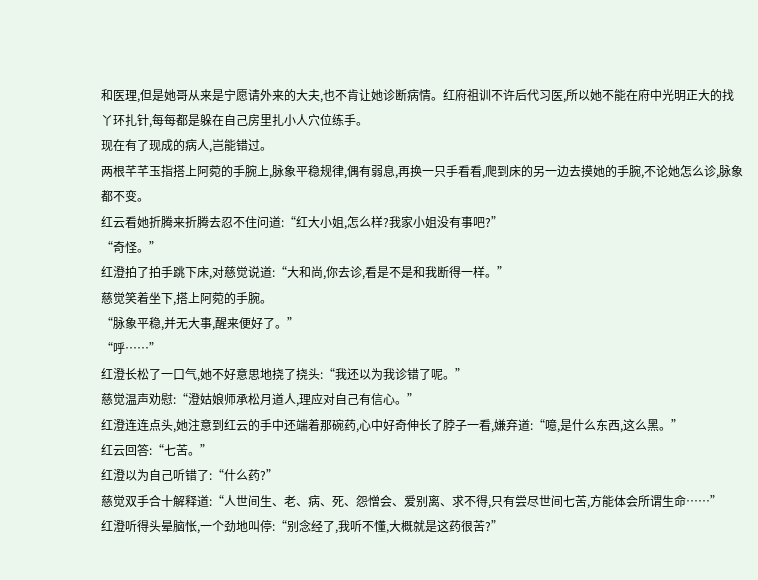和医理,但是她哥从来是宁愿请外来的大夫,也不肯让她诊断病情。红府祖训不许后代习医,所以她不能在府中光明正大的找丫环扎针,每每都是躲在自己房里扎小人穴位练手。
现在有了现成的病人,岂能错过。
两根芊芊玉指搭上阿菀的手腕上,脉象平稳规律,偶有弱息,再换一只手看看,爬到床的另一边去摸她的手腕,不论她怎么诊,脉象都不变。
红云看她折腾来折腾去忍不住问道:“红大小姐,怎么样?我家小姐没有事吧?”
“奇怪。”
红澄拍了拍手跳下床,对慈觉说道:“大和尚,你去诊,看是不是和我断得一样。”
慈觉笑着坐下,搭上阿菀的手腕。
“脉象平稳,并无大事,醒来便好了。”
“呼……”
红澄长松了一口气,她不好意思地挠了挠头:“我还以为我诊错了呢。”
慈觉温声劝慰:“澄姑娘师承松月道人,理应对自己有信心。”
红澄连连点头,她注意到红云的手中还端着那碗药,心中好奇伸长了脖子一看,嫌弃道:“噫,是什么东西,这么黑。”
红云回答:“七苦。”
红澄以为自己听错了:“什么药?”
慈觉双手合十解释道:“人世间生、老、病、死、怨憎会、爱别离、求不得,只有尝尽世间七苦,方能体会所谓生命……”
红澄听得头晕脑怅,一个劲地叫停:“别念经了,我听不懂,大概就是这药很苦?”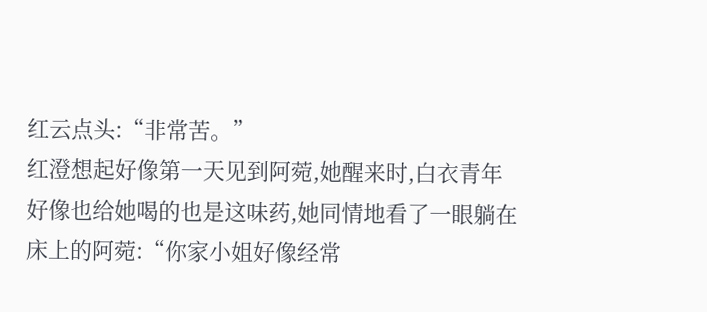红云点头:“非常苦。”
红澄想起好像第一天见到阿菀,她醒来时,白衣青年好像也给她喝的也是这味药,她同情地看了一眼躺在床上的阿菀:“你家小姐好像经常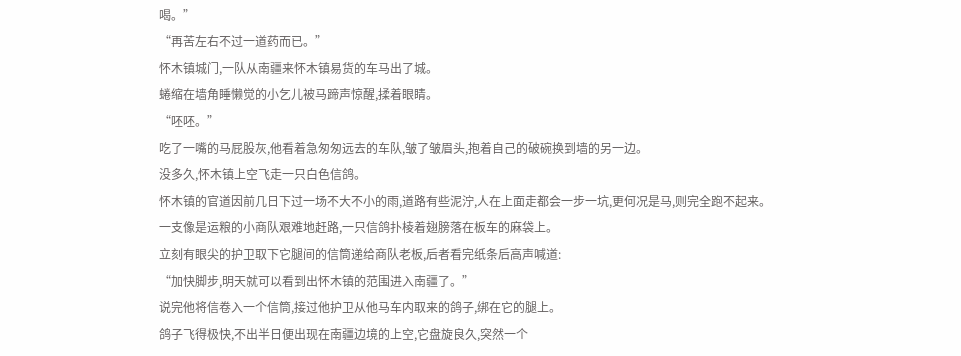喝。”
“再苦左右不过一道药而已。”
怀木镇城门,一队从南疆来怀木镇易货的车马出了城。
蜷缩在墙角睡懒觉的小乞儿被马蹄声惊醒,揉着眼睛。
“呸呸。”
吃了一嘴的马屁股灰,他看着急匆匆远去的车队,皱了皱眉头,抱着自己的破碗换到墙的另一边。
没多久,怀木镇上空飞走一只白色信鸽。
怀木镇的官道因前几日下过一场不大不小的雨,道路有些泥泞,人在上面走都会一步一坑,更何况是马,则完全跑不起来。
一支像是运粮的小商队艰难地赶路,一只信鸽扑棱着翅膀落在板车的麻袋上。
立刻有眼尖的护卫取下它腿间的信筒递给商队老板,后者看完纸条后高声喊道:
“加快脚步,明天就可以看到出怀木镇的范围进入南疆了。”
说完他将信卷入一个信筒,接过他护卫从他马车内取来的鸽子,绑在它的腿上。
鸽子飞得极快,不出半日便出现在南疆边境的上空,它盘旋良久,突然一个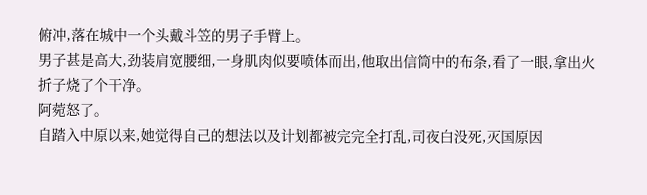俯冲,落在城中一个头戴斗笠的男子手臂上。
男子甚是高大,劲装肩宽腰细,一身肌肉似要喷体而出,他取出信筒中的布条,看了一眼,拿出火折子烧了个干净。
阿菀怒了。
自踏入中原以来,她觉得自己的想法以及计划都被完完全打乱,司夜白没死,灭国原因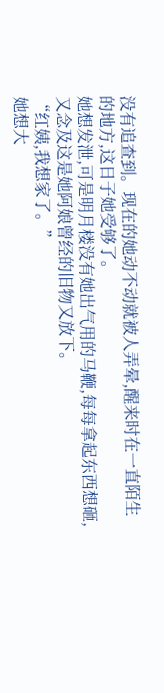没有追查到。现在的她动不动就被人弄晕,醒来时在一直陌生的地方,这日子她受够了。
她想发泄,可是明月楼没有她出气用的马鞭,每每拿起东西想砸,又念及这是她阿娘曾经的旧物又放下。
“红姨,我想家了。”
她想大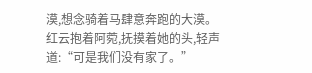漠,想念骑着马肆意奔跑的大漠。
红云抱着阿菀,抚摸着她的头,轻声道:“可是我们没有家了。”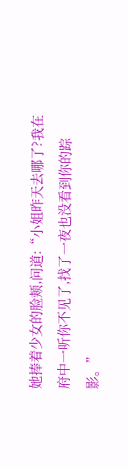她捧着少女的脸颊,问道:“小姐昨天去哪了?我在府中一听你不见了,找了一夜也没看到你的踪影。”